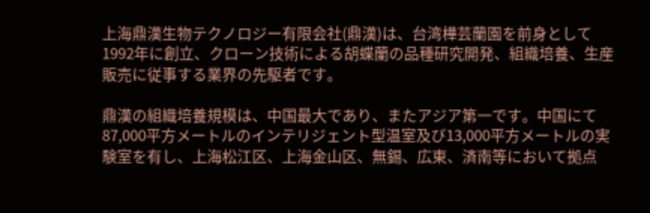上海鼎漢生物テクノロジー有限会社(鼎漢)は、台湾樺芸蘭園を前身として1992年に創立、クローン技術による胡蝶蘭の品種研究開発、組織培養、生産販売に従事する業界の先駆者です。

鼎漢の組織培養規模は、中国最大であり、またアジア第一です。中国にて87,000平方メートルのインテリジェント型温室及び13,000平方メートルの実験室を有し、上海松江区、上海金山区、無錫、広東、済南等において拠点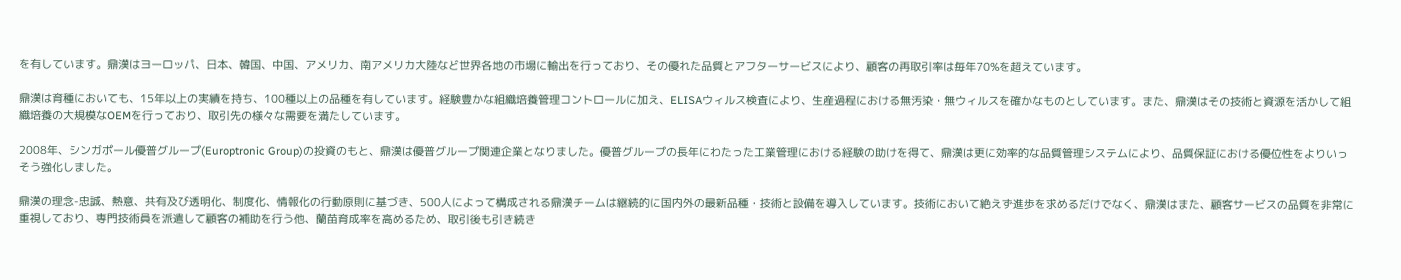を有しています。鼎漢はヨーロッパ、日本、韓国、中国、アメリカ、南アメリカ大陸など世界各地の市場に輸出を行っており、その優れた品質とアフターサービスにより、顧客の再取引率は毎年70%を超えています。

鼎漢は育種においても、15年以上の実績を持ち、100種以上の品種を有しています。経験豊かな組織培養管理コントロールに加え、ELISAウィルス検査により、生産過程における無汚染・無ウィルスを確かなものとしています。また、鼎漢はその技術と資源を活かして組織培養の大規模なOEMを行っており、取引先の様々な需要を満たしています。

2008年、シンガポール優普グループ(Europtronic Group)の投資のもと、鼎漢は優普グループ関連企業となりました。優普グループの長年にわたった工業管理における経験の助けを得て、鼎漢は更に効率的な品質管理システムにより、品質保証における優位性をよりいっそう強化しました。

鼎漢の理念-忠誠、熱意、共有及び透明化、制度化、情報化の行動原則に基づき、500人によって構成される鼎漢チームは継続的に国内外の最新品種・技術と設備を導入しています。技術において絶えず進歩を求めるだけでなく、鼎漢はまた、顧客サービスの品質を非常に重視しており、専門技術員を派遣して顧客の補助を行う他、蘭苗育成率を高めるため、取引後も引き続き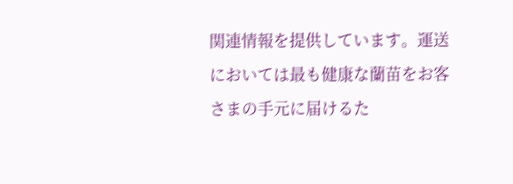関連情報を提供しています。運送においては最も健康な蘭苗をお客さまの手元に届けるた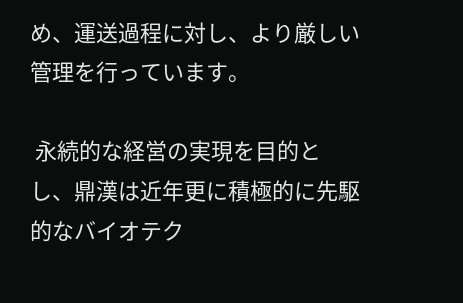め、運送過程に対し、より厳しい管理を行っています。

 永続的な経営の実現を目的とし、鼎漢は近年更に積極的に先駆的なバイオテク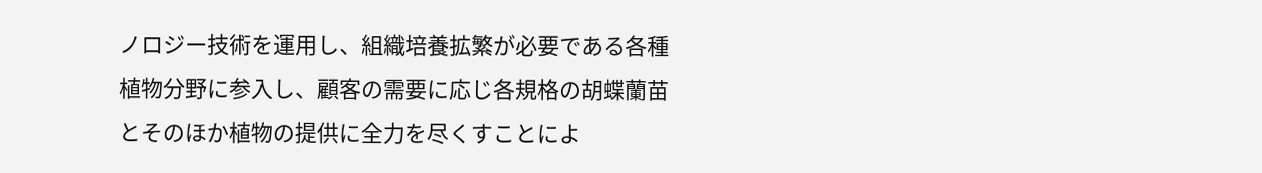ノロジー技術を運用し、組織培養拡繁が必要である各種植物分野に参入し、顧客の需要に応じ各規格の胡蝶蘭苗とそのほか植物の提供に全力を尽くすことによ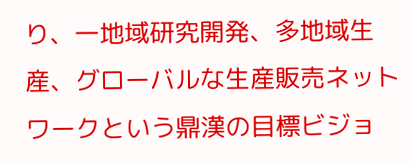り、一地域研究開発、多地域生産、グローバルな生産販売ネットワークという鼎漢の目標ビジョ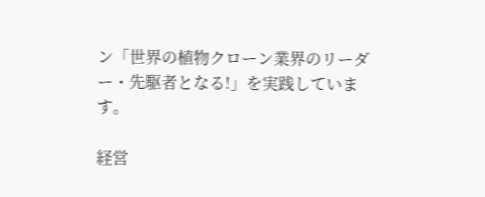ン「世界の植物クローン業界のリーダー・先駆者となる!」を実践しています。

経営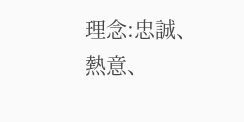理念:忠誠、熱意、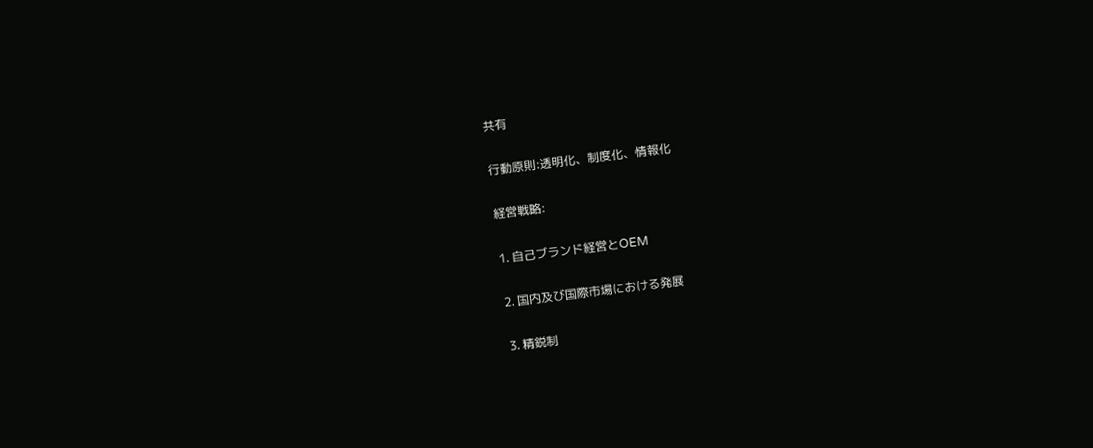共有

行動原則:透明化、制度化、情報化

経営戦略:

1. 自己ブランド経営とOEM

2. 国内及び国際市場における発展

3. 精鋭制